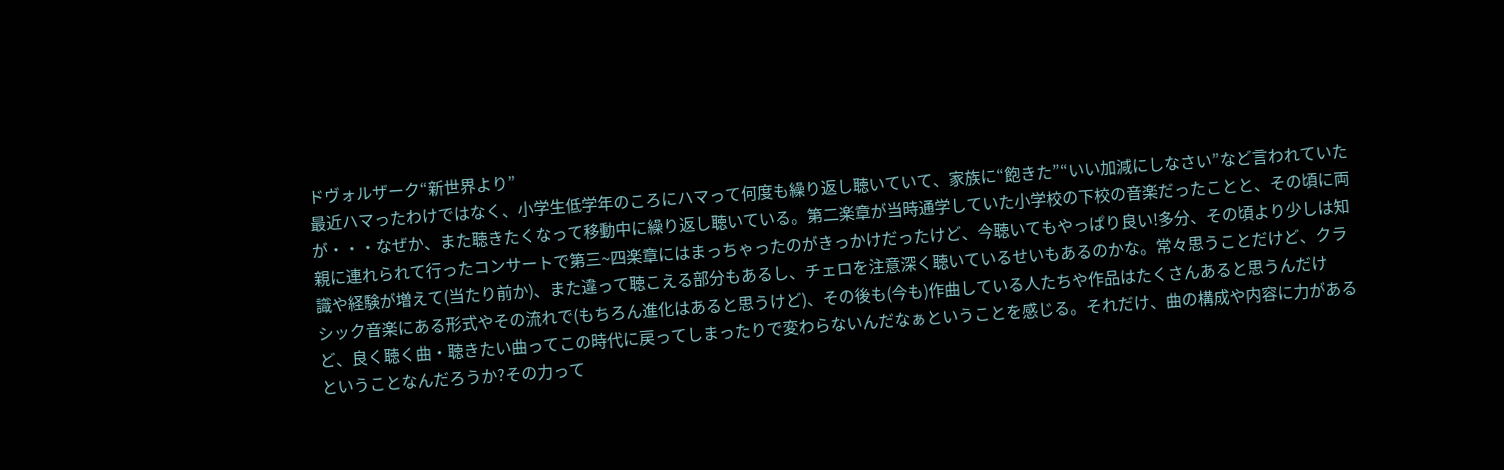ドヴォルザーク“新世界より”
最近ハマったわけではなく、小学生低学年のころにハマって何度も繰り返し聴いていて、家族に“飽きた”“いい加減にしなさい”など言われていたが・・・なぜか、また聴きたくなって移動中に繰り返し聴いている。第二楽章が当時通学していた小学校の下校の音楽だったことと、その頃に両親に連れられて行ったコンサートで第三~四楽章にはまっちゃったのがきっかけだったけど、今聴いてもやっぱり良い!多分、その頃より少しは知識や経験が増えて(当たり前か)、また違って聴こえる部分もあるし、チェロを注意深く聴いているせいもあるのかな。常々思うことだけど、クラシック音楽にある形式やその流れで(もちろん進化はあると思うけど)、その後も(今も)作曲している人たちや作品はたくさんあると思うんだけど、良く聴く曲・聴きたい曲ってこの時代に戻ってしまったりで変わらないんだなぁということを感じる。それだけ、曲の構成や内容に力があるということなんだろうか?その力って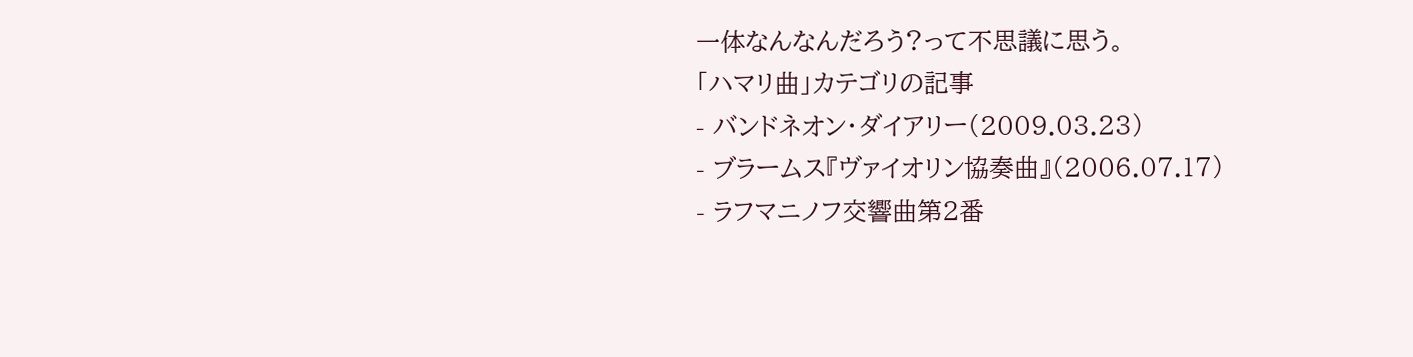一体なんなんだろう?って不思議に思う。
「ハマリ曲」カテゴリの記事
- バンドネオン・ダイアリー(2009.03.23)
- ブラームス『ヴァイオリン協奏曲』(2006.07.17)
- ラフマニノフ交響曲第2番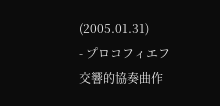(2005.01.31)
- プロコフィエフ交響的協奏曲作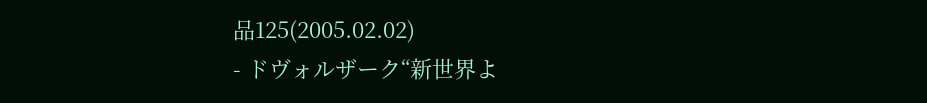品125(2005.02.02)
- ドヴォルザーク“新世界よ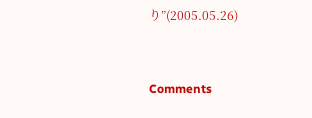り”(2005.05.26)


Comments